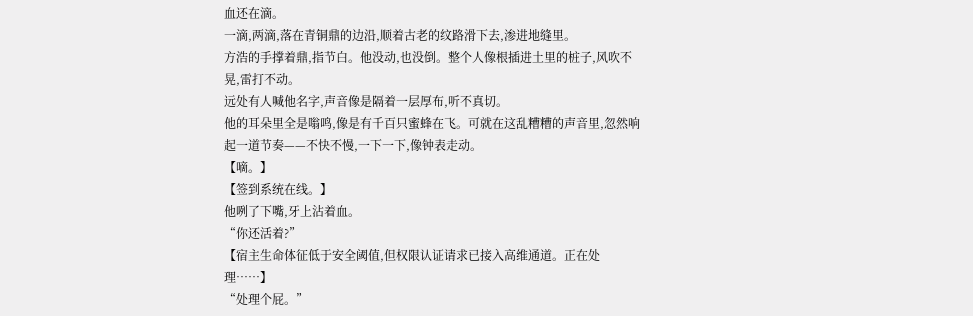血还在滴。
一滴,两滴,落在青铜鼎的边沿,顺着古老的纹路滑下去,渗进地缝里。
方浩的手撑着鼎,指节白。他没动,也没倒。整个人像根插进土里的桩子,风吹不晃,雷打不动。
远处有人喊他名字,声音像是隔着一层厚布,听不真切。
他的耳朵里全是嗡鸣,像是有千百只蜜蜂在飞。可就在这乱糟糟的声音里,忽然响起一道节奏——不快不慢,一下一下,像钟表走动。
【嘀。】
【签到系统在线。】
他咧了下嘴,牙上沾着血。
“你还活着?”
【宿主生命体征低于安全阈值,但权限认证请求已接入高维通道。正在处理……】
“处理个屁。”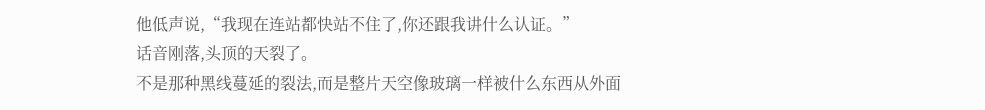他低声说,“我现在连站都快站不住了,你还跟我讲什么认证。”
话音刚落,头顶的天裂了。
不是那种黑线蔓延的裂法,而是整片天空像玻璃一样被什么东西从外面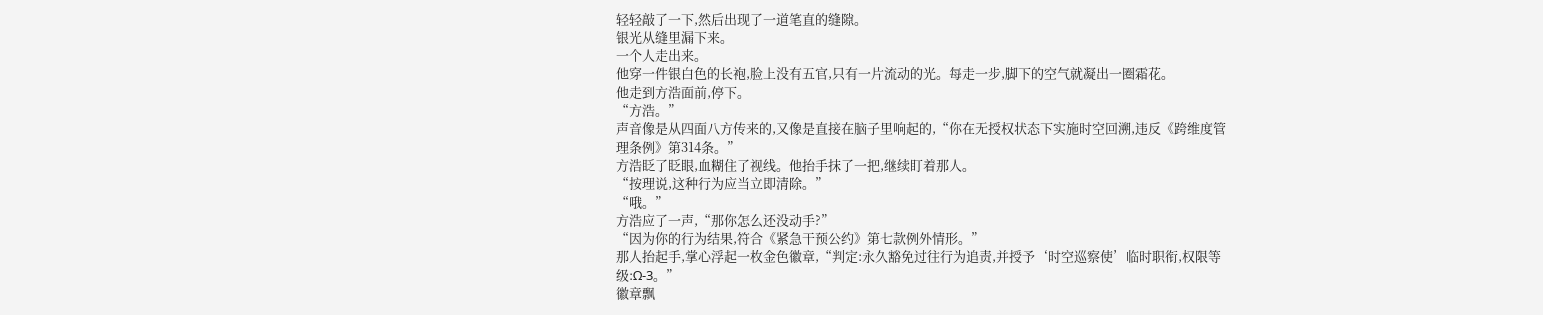轻轻敲了一下,然后出现了一道笔直的缝隙。
银光从缝里漏下来。
一个人走出来。
他穿一件银白色的长袍,脸上没有五官,只有一片流动的光。每走一步,脚下的空气就凝出一圈霜花。
他走到方浩面前,停下。
“方浩。”
声音像是从四面八方传来的,又像是直接在脑子里响起的,“你在无授权状态下实施时空回溯,违反《跨维度管理条例》第314条。”
方浩眨了眨眼,血糊住了视线。他抬手抹了一把,继续盯着那人。
“按理说,这种行为应当立即清除。”
“哦。”
方浩应了一声,“那你怎么还没动手?”
“因为你的行为结果,符合《紧急干预公约》第七款例外情形。”
那人抬起手,掌心浮起一枚金色徽章,“判定:永久豁免过往行为追责,并授予‘时空巡察使’临时职衔,权限等级:Ω-3。”
徽章飘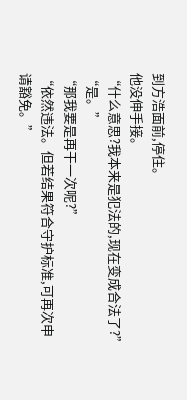到方浩面前,停住。
他没伸手接。
“什么意思?我本来是犯法的,现在变成合法了?”
“是。”
“那我要是再干一次呢?”
“依然违法。但若结果符合守护标准,可再次申请豁免。”